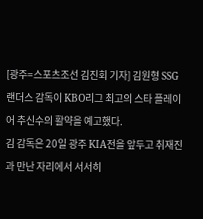[광주=스포츠조선 김진회 기자] 김원형 SSG 랜더스 감독이 KBO리그 최고의 스타 플레이어 추신수의 활약을 예고했다.
김 감독은 20일 광주 KIA전을 앞두고 취재진과 만난 자리에서 서서히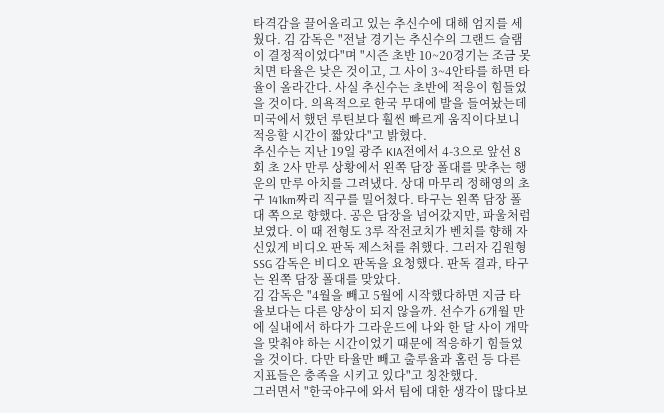타격감을 끌어올리고 있는 추신수에 대해 엄지를 세웠다. 김 감독은 "전날 경기는 추신수의 그랜드 슬램이 결정적이었다"며 "시즌 초반 10~20경기는 조금 못치면 타율은 낮은 것이고, 그 사이 3~4안타를 하면 타율이 올라간다. 사실 추신수는 초반에 적응이 힘들었을 것이다. 의욕적으로 한국 무대에 발을 들여놨는데 미국에서 했던 루틴보다 훨씬 빠르게 움직이다보니 적응할 시간이 짧았다"고 밝혔다.
추신수는 지난 19일 광주 KIA전에서 4-3으로 앞선 8회 초 2사 만루 상황에서 왼쪽 담장 폴대를 맞추는 행운의 만루 아치를 그려냈다. 상대 마무리 정해영의 초구 141km짜리 직구를 밀어쳤다. 타구는 왼쪽 담장 폴대 쪽으로 향했다. 공은 담장을 넘어갔지만, 파울처럼 보였다. 이 때 전형도 3루 작전코치가 벤치를 향해 자신있게 비디오 판독 제스처를 취했다. 그러자 김원형 SSG 감독은 비디오 판독을 요청했다. 판독 결과, 타구는 왼쪽 담장 폴대를 맞았다.
김 감독은 "4월을 빼고 5월에 시작했다하면 지금 타율보다는 다른 양상이 되지 않을까. 선수가 6개월 만에 실내에서 하다가 그라운드에 나와 한 달 사이 개막을 맞춰야 하는 시간이었기 때문에 적응하기 힘들었을 것이다. 다만 타율만 빼고 출루율과 홈런 등 다른 지표들은 충족을 시키고 있다"고 칭찬했다.
그러면서 "한국야구에 와서 팀에 대한 생각이 많다보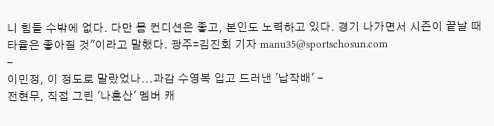니 힘들 수밖에 없다. 다만 몸 컨디션은 좋고, 본인도 노력하고 있다. 경기 나가면서 시즌이 끝날 때 타율은 좋아질 것"이라고 말했다. 광주=김진회 기자 manu35@sportschosun.com
-
이민정, 이 정도로 말랐었나...과감 수영복 입고 드러낸 '납작배' -
전현무, 직접 그린 '나혼산' 멤버 캐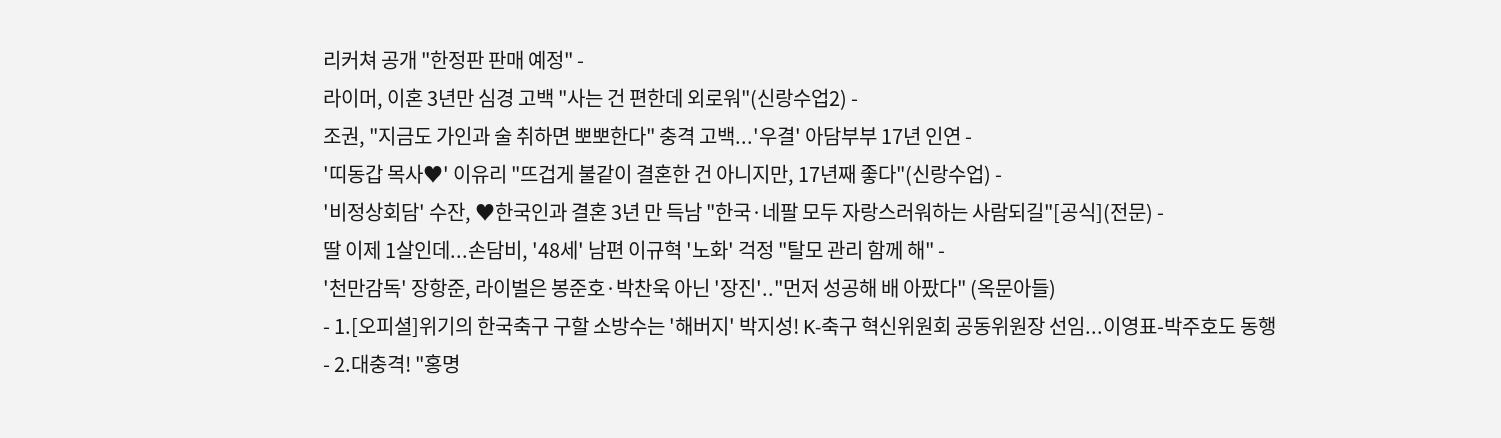리커쳐 공개 "한정판 판매 예정" -
라이머, 이혼 3년만 심경 고백 "사는 건 편한데 외로워"(신랑수업2) -
조권, "지금도 가인과 술 취하면 뽀뽀한다" 충격 고백...'우결' 아담부부 17년 인연 -
'띠동갑 목사♥' 이유리 "뜨겁게 불같이 결혼한 건 아니지만, 17년째 좋다"(신랑수업) -
'비정상회담' 수잔, ♥한국인과 결혼 3년 만 득남 "한국·네팔 모두 자랑스러워하는 사람되길"[공식](전문) -
딸 이제 1살인데...손담비, '48세' 남편 이규혁 '노화' 걱정 "탈모 관리 함께 해" -
'천만감독' 장항준, 라이벌은 봉준호·박찬욱 아닌 '장진'.."먼저 성공해 배 아팠다" (옥문아들)
- 1.[오피셜]위기의 한국축구 구할 소방수는 '해버지' 박지성! K-축구 혁신위원회 공동위원장 선임...이영표-박주호도 동행
- 2.대충격! "홍명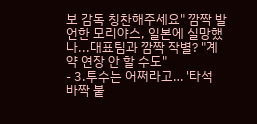보 감독 칭찬해주세요" 깜짝 발언한 모리야스, 일본에 실망했나...대표팀과 깜짝 작별? "계약 연장 안 할 수도"
- 3.투수는 어쩌라고… '타석 바짝 붙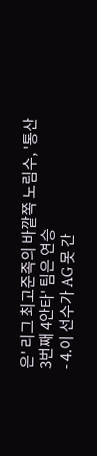은' 리그 최고준족의 바깥쪽 노림수, '통산 3번째 4안타' 팀은 연승
- 4.이 선수가 AG 못 간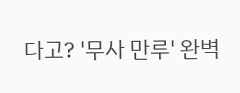다고? '무사 만루' 완벽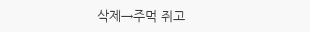삭제→주먹 쥐고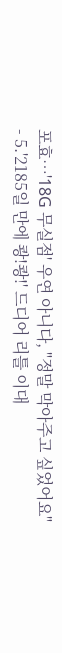포효…'18G 무실점' 우연 아니다, "정말 막아주고 싶었어요"
- 5.'2185일 만에 쾅!쾅!' 드디어 리틀 이대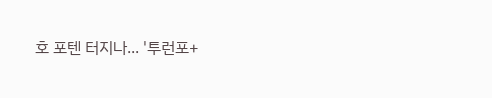호 포텐 터지나... '투런포+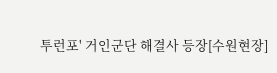투런포' 거인군단 해결사 등장[수원현장]